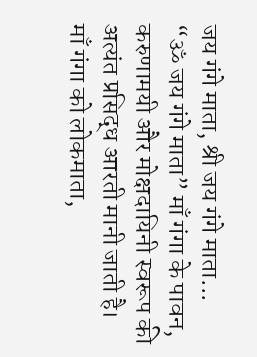जय गंगे माता, श्री जय गंगे माता...
“ॐ जय गंगे माता” माँ गंगा के पावन, करुणामयी और मोक्षदायिनी स्वरूप की अत्यंत प्रसिद्ध आरती मानी जाती है।
माँ गंगा को लोकमाता,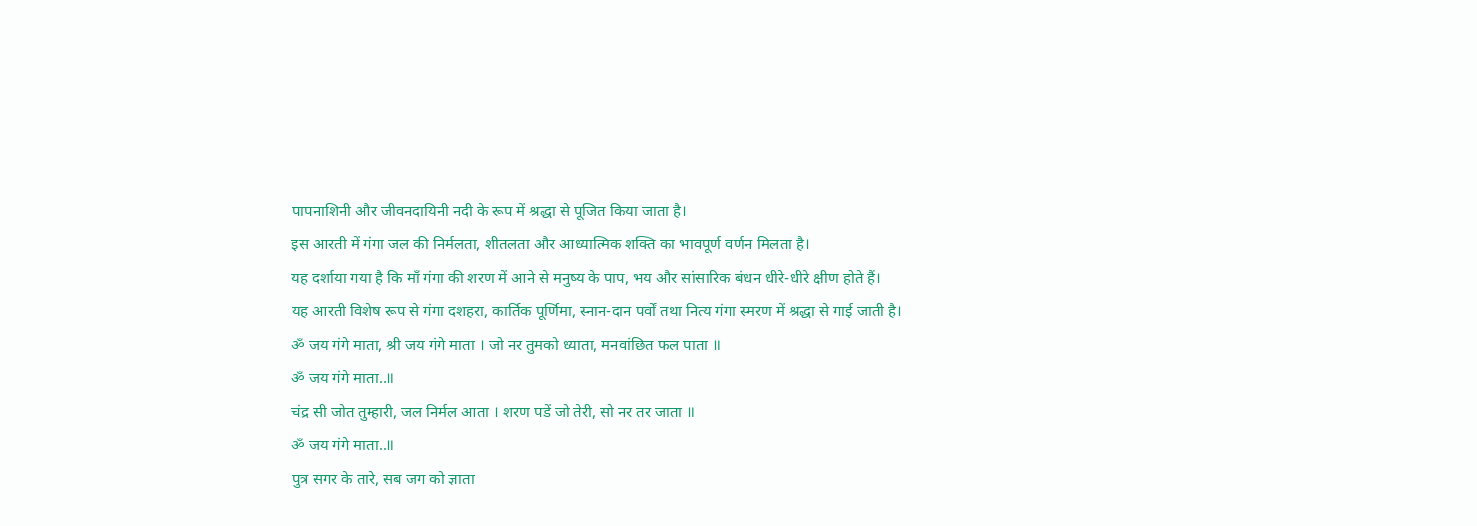पापनाशिनी और जीवनदायिनी नदी के रूप में श्रद्धा से पूजित किया जाता है।
इस आरती में गंगा जल की निर्मलता, शीतलता और आध्यात्मिक शक्ति का भावपूर्ण वर्णन मिलता है।
यह दर्शाया गया है कि माँ गंगा की शरण में आने से मनुष्य के पाप, भय और सांसारिक बंधन धीरे-धीरे क्षीण होते हैं।
यह आरती विशेष रूप से गंगा दशहरा, कार्तिक पूर्णिमा, स्नान-दान पर्वों तथा नित्य गंगा स्मरण में श्रद्धा से गाई जाती है।
ॐ जय गंगे माता, श्री जय गंगे माता । जो नर तुमको ध्याता, मनवांछित फल पाता ॥
ॐ जय गंगे माता..॥
चंद्र सी जोत तुम्हारी, जल निर्मल आता । शरण पडें जो तेरी, सो नर तर जाता ॥
ॐ जय गंगे माता..॥
पुत्र सगर के तारे, सब जग को ज्ञाता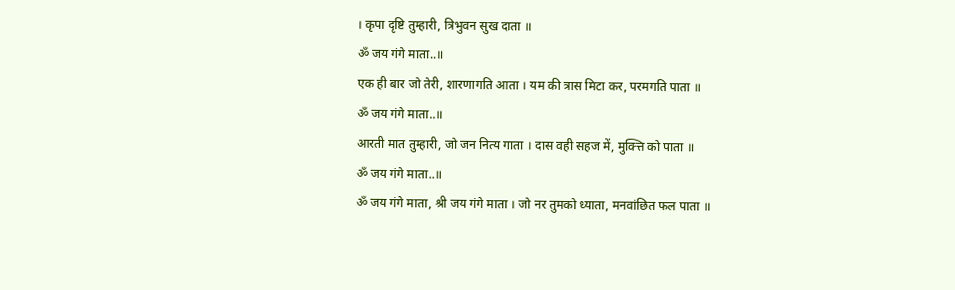। कृपा दृष्टि तुम्हारी, त्रिभुवन सुख दाता ॥
ॐ जय गंगे माता..॥
एक ही बार जो तेरी, शारणागति आता । यम की त्रास मिटा कर, परमगति पाता ॥
ॐ जय गंगे माता..॥
आरती मात तुम्हारी, जो जन नित्य गाता । दास वही सहज में, मुक्त्ति को पाता ॥
ॐ जय गंगे माता..॥
ॐ जय गंगे माता, श्री जय गंगे माता । जो नर तुमको ध्याता, मनवांछित फल पाता ॥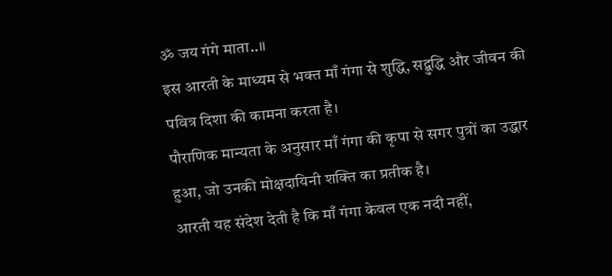ॐ जय गंगे माता..॥
इस आरती के माध्यम से भक्त माँ गंगा से शुद्धि, सद्बुद्धि और जीवन की पवित्र दिशा की कामना करता है।
पौराणिक मान्यता के अनुसार माँ गंगा की कृपा से सगर पुत्रों का उद्धार हुआ, जो उनकी मोक्षदायिनी शक्ति का प्रतीक है।
आरती यह संदेश देती है कि माँ गंगा केवल एक नदी नहीं,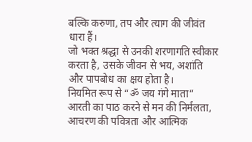बल्कि करुणा, तप और त्याग की जीवंत धारा हैं।
जो भक्त श्रद्धा से उनकी शरणागति स्वीकार करता है, उसके जीवन से भय, अशांति और पापबोध का क्षय होता है।
नियमित रूप से “ॐ जय गंगे माता” आरती का पाठ करने से मन की निर्मलता, आचरण की पवित्रता और आत्मिक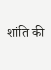शांति की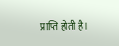प्राप्ति होती है।